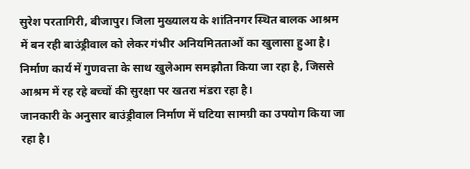सुरेश परतागिरी, बीजापुर। जिला मुख्यालय के शांतिनगर स्थित बालक आश्रम में बन रही बाउंड्रीवाल को लेकर गंभीर अनियमितताओं का खुलासा हुआ है। निर्माण कार्य में गुणवत्ता के साथ खुलेआम समझौता किया जा रहा है, जिससे आश्रम में रह रहे बच्चों की सुरक्षा पर खतरा मंडरा रहा है।
जानकारी के अनुसार बाउंड्रीवाल निर्माण में घटिया सामग्री का उपयोग किया जा रहा है।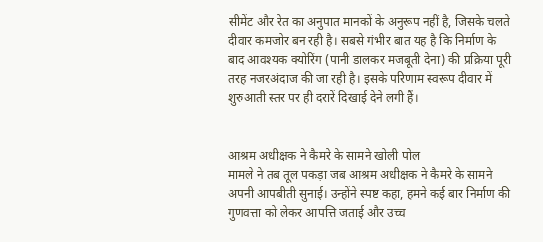सीमेंट और रेत का अनुपात मानकों के अनुरूप नहीं है, जिसके चलते दीवार कमजोर बन रही है। सबसे गंभीर बात यह है कि निर्माण के बाद आवश्यक क्योरिंग (पानी डालकर मजबूती देना) की प्रक्रिया पूरी तरह नजरअंदाज की जा रही है। इसके परिणाम स्वरूप दीवार में शुरुआती स्तर पर ही दरारें दिखाई देने लगी हैं।


आश्रम अधीक्षक ने कैमरे के सामने खोली पोल
मामले ने तब तूल पकड़ा जब आश्रम अधीक्षक ने कैमरे के सामने अपनी आपबीती सुनाई। उन्होंने स्पष्ट कहा, हमने कई बार निर्माण की गुणवत्ता को लेकर आपत्ति जताई और उच्च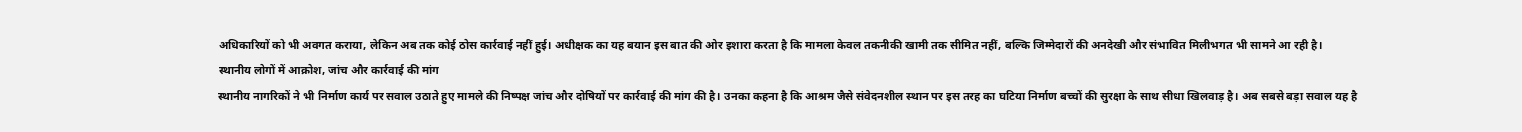अधिकारियों को भी अवगत कराया, लेकिन अब तक कोई ठोस कार्रवाई नहीं हुई। अधीक्षक का यह बयान इस बात की ओर इशारा करता है कि मामला केवल तकनीकी खामी तक सीमित नहीं, बल्कि जिम्मेदारों की अनदेखी और संभावित मिलीभगत भी सामने आ रही है।
स्थानीय लोगों में आक्रोश, जांच और कार्रवाई की मांग
स्थानीय नागरिकों ने भी निर्माण कार्य पर सवाल उठाते हुए मामले की निष्पक्ष जांच और दोषियों पर कार्रवाई की मांग की है। उनका कहना है कि आश्रम जैसे संवेदनशील स्थान पर इस तरह का घटिया निर्माण बच्चों की सुरक्षा के साथ सीधा खिलवाड़ है। अब सबसे बड़ा सवाल यह है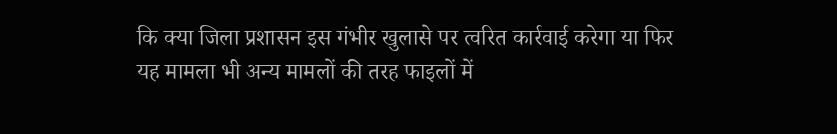कि क्या जिला प्रशासन इस गंभीर खुलासे पर त्वरित कार्रवाई करेगा या फिर यह मामला भी अन्य मामलों की तरह फाइलों में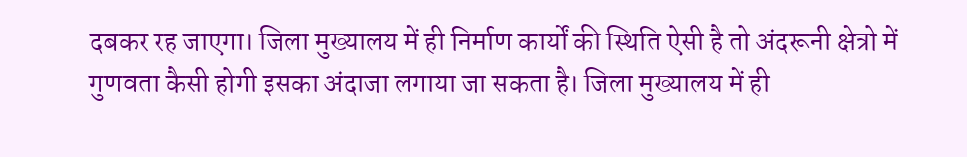दबकर रह जाएगा। जिला मुख्यालय में ही निर्माण कार्यों की स्थिति ऐसी है तो अंदरूनी क्षेत्रो में गुणवता कैसी होगी इसका अंदाजा लगाया जा सकता है। जिला मुख्यालय में ही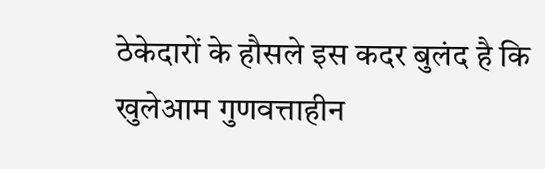ठेकेदारों के हौसले इस कदर बुलंद है कि खुलेआम गुणवत्ताहीन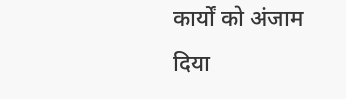कार्यों को अंजाम दिया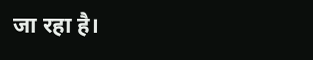जा रहा है।